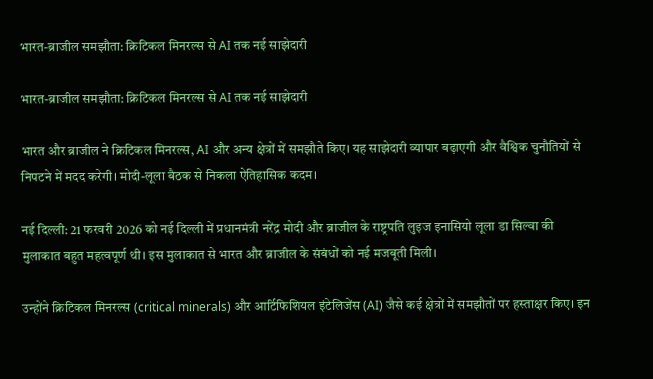भारत-ब्राजील समझौता: क्रिटिकल मिनरल्स से AI तक नई साझेदारी

भारत-ब्राजील समझौता: क्रिटिकल मिनरल्स से AI तक नई साझेदारी

भारत और ब्राजील ने क्रिटिकल मिनरल्स, AI और अन्य क्षेत्रों में समझौते किए। यह साझेदारी व्यापार बढ़ाएगी और वैश्विक चुनौतियों से निपटने में मदद करेगी। मोदी-लूला बैठक से निकला ऐतिहासिक कदम।

नई दिल्ली: 21 फरवरी 2026 को नई दिल्ली में प्रधानमंत्री नरेंद्र मोदी और ब्राजील के राष्ट्रपति लुइज इनासियो लूला डा सिल्वा की मुलाकात बहुत महत्वपूर्ण थी। इस मुलाकात से भारत और ब्राजील के संबंधों को नई मजबूती मिली।

उन्होंने क्रिटिकल मिनरल्स (critical minerals) और आर्टिफिशियल इंटेलिजेंस (AI) जैसे कई क्षेत्रों में समझौतों पर हस्ताक्षर किए। इन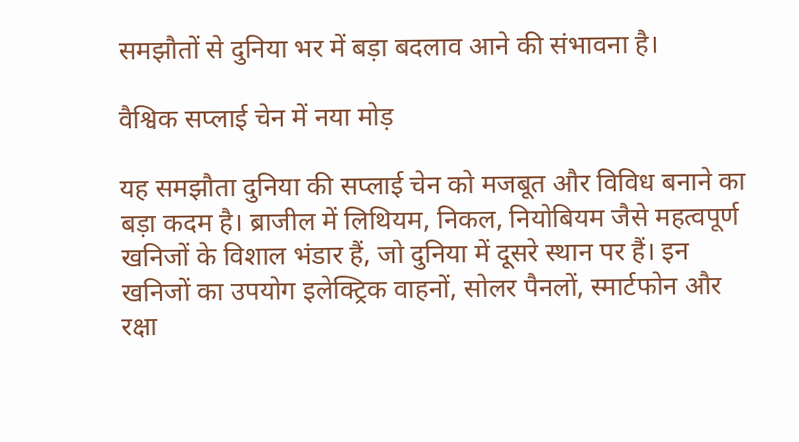समझौतों से दुनिया भर में बड़ा बदलाव आने की संभावना है।

वैश्विक सप्लाई चेन में नया मोड़

यह समझौता दुनिया की सप्लाई चेन को मजबूत और विविध बनाने का बड़ा कदम है। ब्राजील में लिथियम, निकल, नियोबियम जैसे महत्वपूर्ण खनिजों के विशाल भंडार हैं, जो दुनिया में दूसरे स्थान पर हैं। इन खनिजों का उपयोग इलेक्ट्रिक वाहनों, सोलर पैनलों, स्मार्टफोन और रक्षा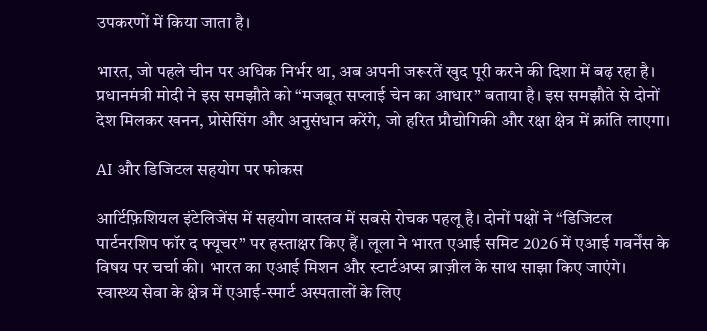उपकरणों में किया जाता है।

भारत, जो पहले चीन पर अधिक निर्भर था, अब अपनी जरूरतें खुद पूरी करने की दिशा में बढ़ रहा है। प्रधानमंत्री मोदी ने इस समझौते को “मजबूत सप्लाई चेन का आधार” बताया है। इस समझौते से दोनों देश मिलकर खनन, प्रोसेसिंग और अनुसंधान करेंगे, जो हरित प्रौद्योगिकी और रक्षा क्षेत्र में क्रांति लाएगा।

AI और डिजिटल सहयोग पर फोकस

आर्टिफ़िशियल इंटेलिजेंस में सहयोग वास्तव में सबसे रोचक पहलू है। दोनों पक्षों ने “डिजिटल पार्टनरशिप फॉर द फ्यूचर” पर हस्ताक्षर किए हैं। लूला ने भारत एआई समिट 2026 में एआई गवर्नेंस के विषय पर चर्चा की। भारत का एआई मिशन और स्टार्टअप्स ब्राज़ील के साथ साझा किए जाएंगे। स्वास्थ्य सेवा के क्षेत्र में एआई-स्मार्ट अस्पतालों के लिए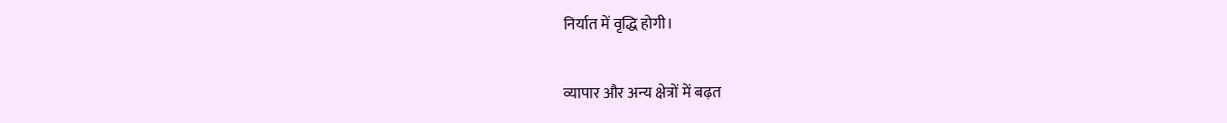निर्यात में वृद्धि होगी।

व्यापार और अन्य क्षेत्रों में बढ़त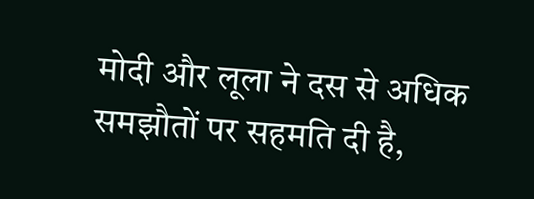मोदी और लूला ने दस से अधिक समझौतों पर सहमति दी है,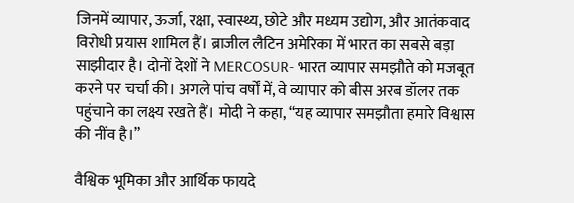जिनमें व्यापार, ऊर्जा, रक्षा, स्वास्थ्य, छोटे और मध्यम उद्योग, और आतंकवाद विरोधी प्रयास शामिल हैं। ब्राजील लैटिन अमेरिका में भारत का सबसे बड़ा साझीदार है। दोनों देशों ने MERCOSUR- भारत व्यापार समझौते को मजबूत करने पर चर्चा की। अगले पांच वर्षों में, वे व्यापार को बीस अरब डॉलर तक पहुंचाने का लक्ष्य रखते हैं। मोदी ने कहा, “यह व्यापार समझौता हमारे विश्वास की नींव है।”

वैश्विक भूमिका और आर्थिक फायदे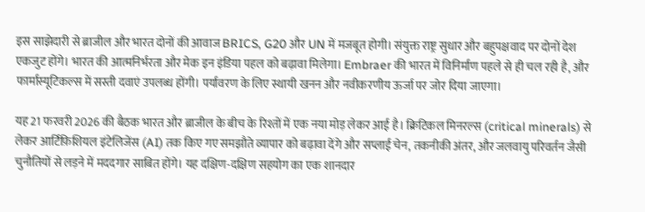इस साझेदारी से ब्राजील और भारत दोनों की आवाज BRICS, G20 और UN में मजबूत होगी। संयुक्त राष्ट्र सुधार और बहुपक्षवाद पर दोनों देश एकजुट होंगे। भारत की आत्मनिर्भरता और मेक इन इंडिया पहल को बढ़ावा मिलेगा। Embraer की भारत में विनिर्माण पहले से ही चल रही है, और फार्मास्यूटिकल्स में सस्ती दवाएं उपलब्ध होंगी। पर्यावरण के लिए स्थायी खनन और नवीकरणीय ऊर्जा पर जोर दिया जाएगा।

यह 21 फरवरी 2026 की बैठक भारत और ब्राजील के बीच के रिश्तों में एक नया मोड़ लेकर आई है। क्रिटिकल मिनरल्स (critical minerals) से लेकर आर्टिफ़िशियल इंटेलिजेंस (AI) तक किए गए समझौते व्यापार को बढ़ावा देंगे और सप्लाई चेन, तकनीकी अंतर, और जलवायु परिवर्तन जैसी चुनौतियों से लड़ने में मददगार साबित होंगे। यह दक्षिण-दक्षिण सहयोग का एक शानदार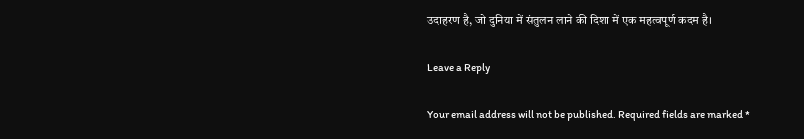उदाहरण है, जो दुनिया में संतुलन लाने की दिशा में एक महत्वपूर्ण कदम है।

Leave a Reply

Your email address will not be published. Required fields are marked *